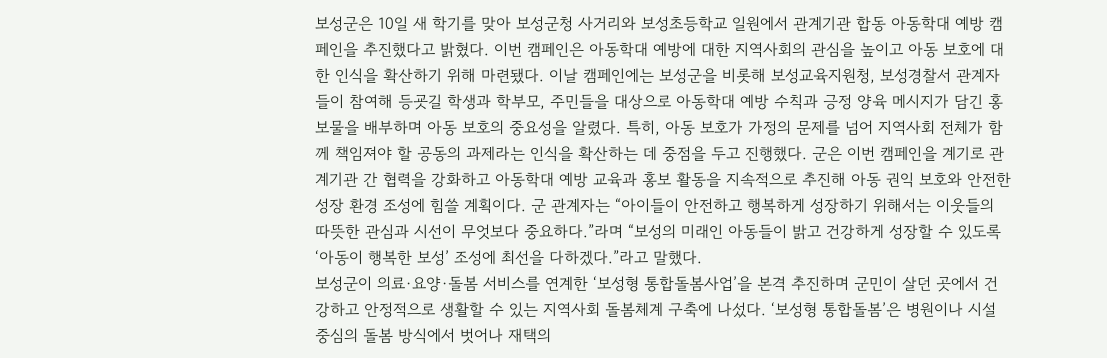보성군은 10일 새 학기를 맞아 보성군청 사거리와 보성초등학교 일원에서 관계기관 합동 아동학대 예방 캠페인을 추진했다고 밝혔다. 이번 캠페인은 아동학대 예방에 대한 지역사회의 관심을 높이고 아동 보호에 대한 인식을 확산하기 위해 마련됐다. 이날 캠페인에는 보성군을 비롯해 보성교육지원청, 보성경찰서 관계자들이 참여해 등굣길 학생과 학부모, 주민들을 대상으로 아동학대 예방 수칙과 긍정 양육 메시지가 담긴 홍보물을 배부하며 아동 보호의 중요성을 알렸다. 특히, 아동 보호가 가정의 문제를 넘어 지역사회 전체가 함께 책임져야 할 공동의 과제라는 인식을 확산하는 데 중점을 두고 진행했다. 군은 이번 캠페인을 계기로 관계기관 간 협력을 강화하고 아동학대 예방 교육과 홍보 활동을 지속적으로 추진해 아동 권익 보호와 안전한 성장 환경 조성에 힘쓸 계획이다. 군 관계자는 “아이들이 안전하고 행복하게 성장하기 위해서는 이웃들의 따뜻한 관심과 시선이 무엇보다 중요하다.”라며 “보성의 미래인 아동들이 밝고 건강하게 성장할 수 있도록 ‘아동이 행복한 보성’ 조성에 최선을 다하겠다.”라고 말했다.
보성군이 의료·요양·돌봄 서비스를 연계한 ‘보성형 통합돌봄사업’을 본격 추진하며 군민이 살던 곳에서 건강하고 안정적으로 생활할 수 있는 지역사회 돌봄체계 구축에 나섰다. ‘보성형 통합돌봄’은 병원이나 시설 중심의 돌봄 방식에서 벗어나 재택의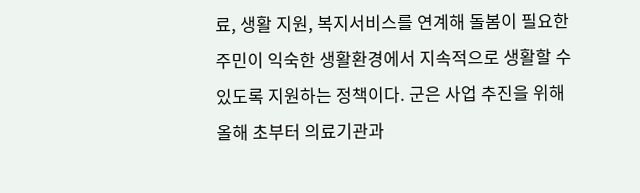료, 생활 지원, 복지서비스를 연계해 돌봄이 필요한 주민이 익숙한 생활환경에서 지속적으로 생활할 수 있도록 지원하는 정책이다. 군은 사업 추진을 위해 올해 초부터 의료기관과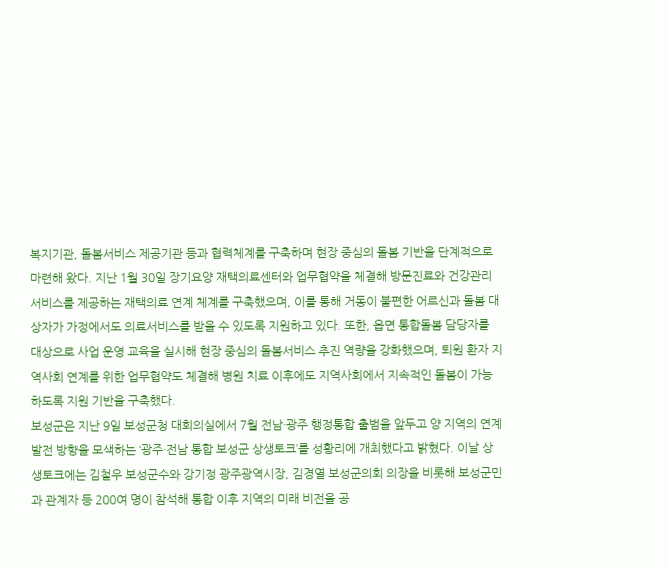복지기관, 돌봄서비스 제공기관 등과 협력체계를 구축하며 현장 중심의 돌봄 기반을 단계적으로 마련해 왔다. 지난 1월 30일 장기요양 재택의료센터와 업무협약을 체결해 방문진료와 건강관리 서비스를 제공하는 재택의료 연계 체계를 구축했으며, 이를 통해 거동이 불편한 어르신과 돌봄 대상자가 가정에서도 의료서비스를 받을 수 있도록 지원하고 있다. 또한, 읍면 통합돌봄 담당자를 대상으로 사업 운영 교육을 실시해 현장 중심의 돌봄서비스 추진 역량을 강화했으며, 퇴원 환자 지역사회 연계를 위한 업무협약도 체결해 병원 치료 이후에도 지역사회에서 지속적인 돌봄이 가능하도록 지원 기반을 구축했다.
보성군은 지난 9일 보성군청 대회의실에서 7월 전남·광주 행정통합 출범을 앞두고 양 지역의 연계 발전 방향을 모색하는 ‘광주·전남 통합 보성군 상생토크’를 성황리에 개최했다고 밝혔다. 이날 상생토크에는 김철우 보성군수와 강기정 광주광역시장, 김경열 보성군의회 의장을 비롯해 보성군민과 관계자 등 200여 명이 참석해 통합 이후 지역의 미래 비전을 공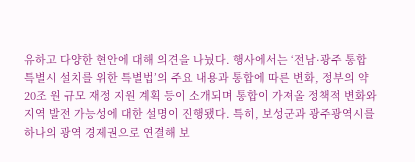유하고 다양한 현안에 대해 의견을 나눴다. 행사에서는 ‘전남·광주 통합특별시 설치를 위한 특별법’의 주요 내용과 통합에 따른 변화, 정부의 약 20조 원 규모 재정 지원 계획 등이 소개되며 통합이 가져올 정책적 변화와 지역 발전 가능성에 대한 설명이 진행됐다. 특히, 보성군과 광주광역시를 하나의 광역 경제권으로 연결해 보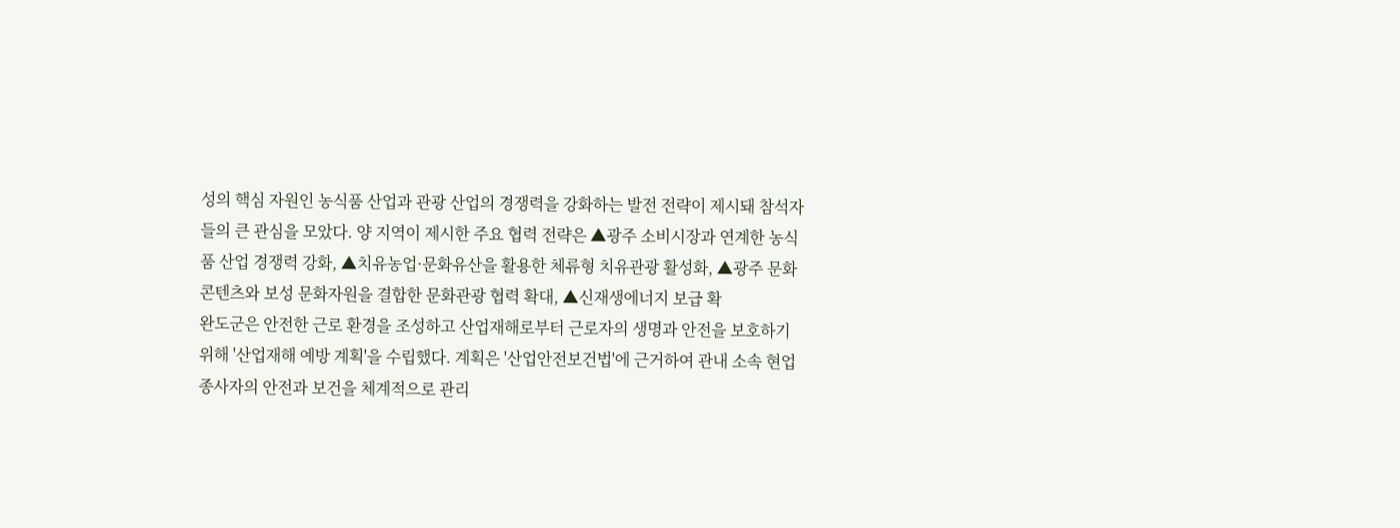성의 핵심 자원인 농식품 산업과 관광 산업의 경쟁력을 강화하는 발전 전략이 제시돼 참석자들의 큰 관심을 모았다. 양 지역이 제시한 주요 협력 전략은 ▲광주 소비시장과 연계한 농식품 산업 경쟁력 강화, ▲치유농업·문화유산을 활용한 체류형 치유관광 활성화, ▲광주 문화콘텐츠와 보성 문화자원을 결합한 문화관광 협력 확대, ▲신재생에너지 보급 확
완도군은 안전한 근로 환경을 조성하고 산업재해로부터 근로자의 생명과 안전을 보호하기 위해 '산업재해 예방 계획'을 수립했다. 계획은 '산업안전보건법'에 근거하여 관내 소속 현업 종사자의 안전과 보건을 체계적으로 관리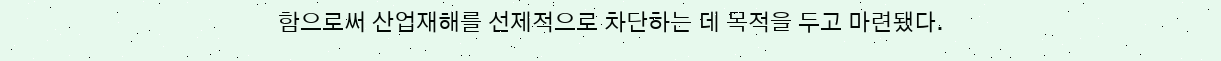함으로써 산업재해를 선제적으로 차단하는 데 목적을 두고 마련됐다.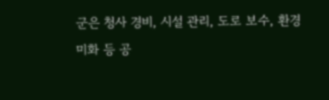군은 청사 경비, 시설 관리, 도로 보수, 환경 미화 등 공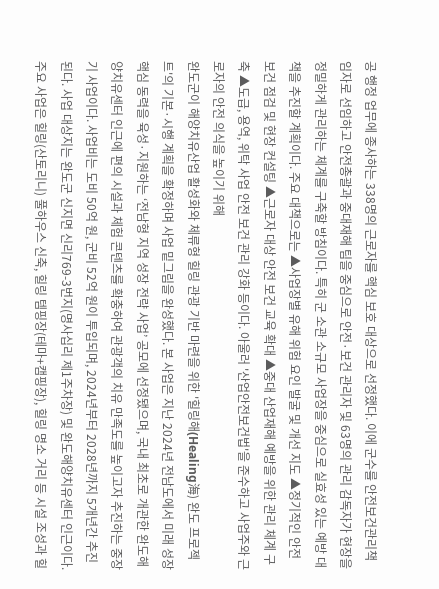공 행정 업무에 종사하는 338명의 근로자를 핵심 보호 대상으로 선정했다. 이에 군수를 안전보건관리책임자로 선임하고 안전총괄과 중대재해 팀을 중심으로 안전·보건 관리자 및 63명의 관리 감독자가 현장을 정밀하게 관리하는 체계를 구축할 방침이다. 특히 군 소관 소규모 사업장을 중심으로 실효성 있는 예방 대책을 추진할 계획이다. 주요 대책으로는 ▲사업장별 유해 위험 요인 발굴 및 개선 지도 ▲정기적인 안전 보건 점검 및 현장 컨설팅 ▲근로자 대상 안전 보건 교육 확대 ▲중대 산업재해 예방을 위한 관리 체계 구축 ▲도급, 용역, 위탁 사업 안전 보건 관리 강화 등이다. 아울러 '산업안전보건법'을 준수하고 사업주와 근로자의 안전 의식을 높이기 위해
완도군이 해양치유산업 활성화와 체류형 힐링 관광 기반 마련을 위한 '힐링해(Healing海) 완도 프로젝트'의 기본·시행 계획을 확정하며 사업 밑그림을 완성했다. 본 사업은 지난 2024년 전남도에서 미래 성장 핵심 동력을 육성·지원하는 ‘전남형 지역 성장 전략 사업’ 공모에 선정됐으며, 국내 최초로 개관한 완도해양치유센터 인근에 편의 시설과 체험 콘텐츠를 확충하여 관광객의 치유 만족도를 높이고자 추진하는 중장기 사업이다. 사업비는 도비 50억 원, 군비 52억 원이 투입되며, 2024년부터 2028년까지 5개년간 추진된다. 사업 대상지는 완도군 신지면 신리769-3번지(명사십리 제1주차장) 및 완도해양치유센터 인근이다. 주요 사업은 힐링(산토리니) 풀하우스 신축, 힐링 템핑장(테마+캠핑장), 힐링 명소 거리 등 시설 조성과 힐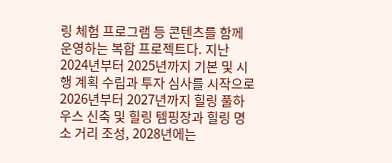링 체험 프로그램 등 콘텐츠를 함께 운영하는 복합 프로젝트다. 지난 2024년부터 2025년까지 기본 및 시행 계획 수립과 투자 심사를 시작으로 2026년부터 2027년까지 힐링 풀하우스 신축 및 힐링 템핑장과 힐링 명소 거리 조성, 2028년에는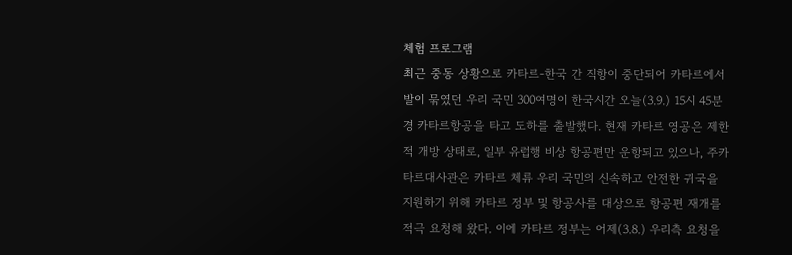체험 프로그램
최근 중동 상황으로 카타르-한국 간 직항이 중단되어 카타르에서 발이 묶였던 우리 국민 300여명이 한국시간 오늘(3.9.) 15시 45분경 카타르항공을 타고 도하를 출발했다. 현재 카타르 영공은 제한적 개방 상태로, 일부 유럽행 비상 항공편만 운항되고 있으나, 주카타르대사관은 카타르 체류 우리 국민의 신속하고 안전한 귀국을 지원하기 위해 카타르 정부 및 항공사를 대상으로 항공편 재개를 적극 요청해 왔다. 이에 카타르 정부는 어제(3.8.) 우리측 요청을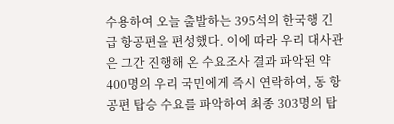수용하여 오늘 출발하는 395석의 한국행 긴급 항공편을 편성했다. 이에 따라 우리 대사관은 그간 진행해 온 수요조사 결과 파악된 약 400명의 우리 국민에게 즉시 연락하여, 동 항공편 탑승 수요를 파악하여 최종 303명의 탑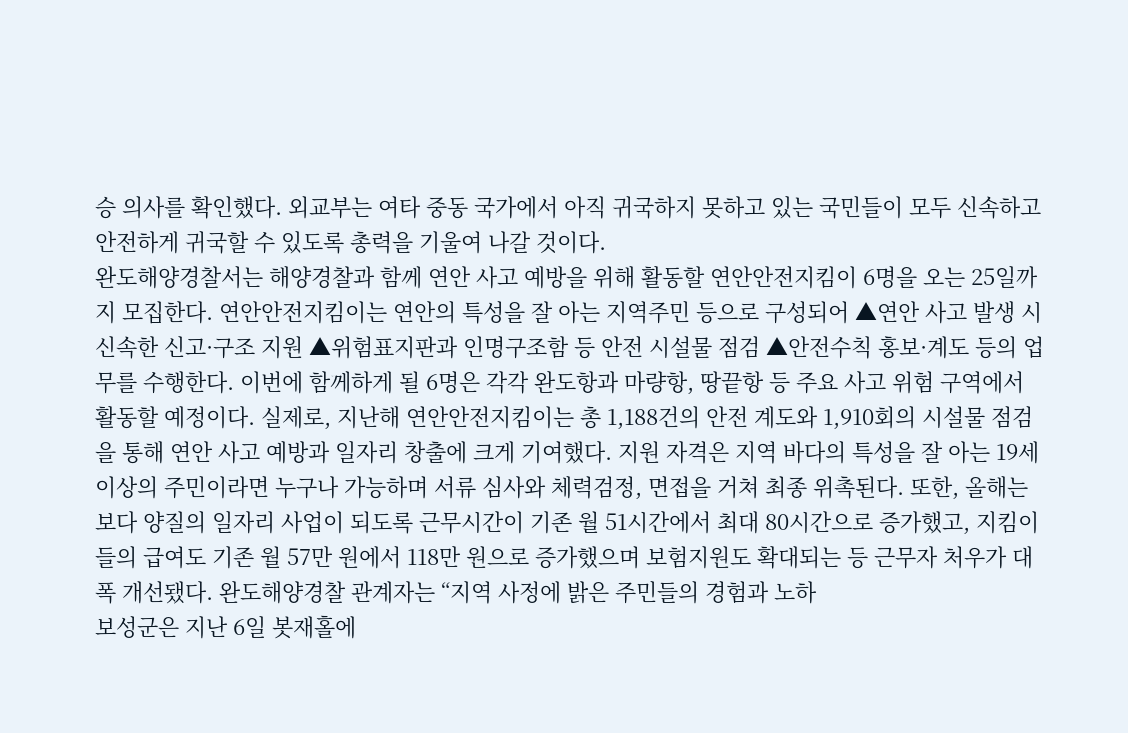승 의사를 확인했다. 외교부는 여타 중동 국가에서 아직 귀국하지 못하고 있는 국민들이 모두 신속하고 안전하게 귀국할 수 있도록 총력을 기울여 나갈 것이다.
완도해양경찰서는 해양경찰과 함께 연안 사고 예방을 위해 활동할 연안안전지킴이 6명을 오는 25일까지 모집한다. 연안안전지킴이는 연안의 특성을 잘 아는 지역주민 등으로 구성되어 ▲연안 사고 발생 시 신속한 신고·구조 지원 ▲위험표지판과 인명구조함 등 안전 시설물 점검 ▲안전수칙 홍보·계도 등의 업무를 수행한다. 이번에 함께하게 될 6명은 각각 완도항과 마량항, 땅끝항 등 주요 사고 위험 구역에서 활동할 예정이다. 실제로, 지난해 연안안전지킴이는 총 1,188건의 안전 계도와 1,910회의 시설물 점검을 통해 연안 사고 예방과 일자리 창출에 크게 기여했다. 지원 자격은 지역 바다의 특성을 잘 아는 19세 이상의 주민이라면 누구나 가능하며 서류 심사와 체력검정, 면접을 거쳐 최종 위촉된다. 또한, 올해는 보다 양질의 일자리 사업이 되도록 근무시간이 기존 월 51시간에서 최대 80시간으로 증가했고, 지킴이들의 급여도 기존 월 57만 원에서 118만 원으로 증가했으며 보험지원도 확대되는 등 근무자 처우가 대폭 개선됐다. 완도해양경찰 관계자는 “지역 사정에 밝은 주민들의 경험과 노하
보성군은 지난 6일 봇재홀에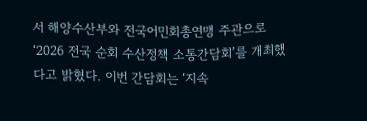서 해양수산부와 전국어민회총연맹 주관으로 ‘2026 전국 순회 수산정책 소통간담회’를 개최했다고 밝혔다. 이번 간담회는 ‘지속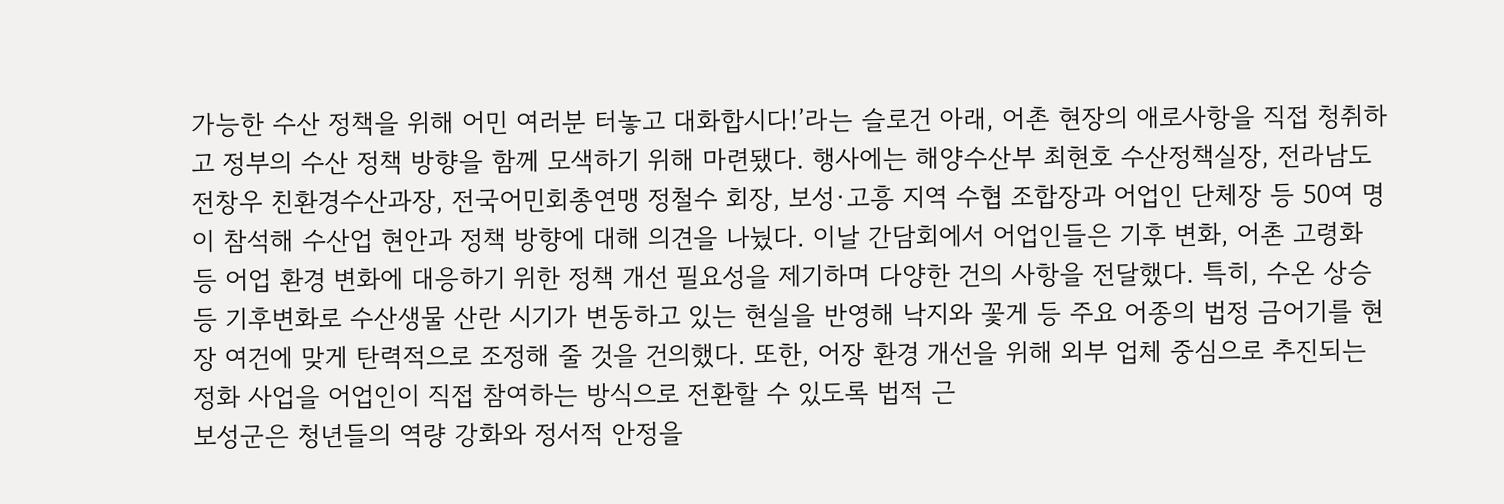가능한 수산 정책을 위해 어민 여러분 터놓고 대화합시다!’라는 슬로건 아래, 어촌 현장의 애로사항을 직접 청취하고 정부의 수산 정책 방향을 함께 모색하기 위해 마련됐다. 행사에는 해양수산부 최현호 수산정책실장, 전라남도 전창우 친환경수산과장, 전국어민회총연맹 정철수 회장, 보성·고흥 지역 수협 조합장과 어업인 단체장 등 50여 명이 참석해 수산업 현안과 정책 방향에 대해 의견을 나눴다. 이날 간담회에서 어업인들은 기후 변화, 어촌 고령화 등 어업 환경 변화에 대응하기 위한 정책 개선 필요성을 제기하며 다양한 건의 사항을 전달했다. 특히, 수온 상승 등 기후변화로 수산생물 산란 시기가 변동하고 있는 현실을 반영해 낙지와 꽃게 등 주요 어종의 법정 금어기를 현장 여건에 맞게 탄력적으로 조정해 줄 것을 건의했다. 또한, 어장 환경 개선을 위해 외부 업체 중심으로 추진되는 정화 사업을 어업인이 직접 참여하는 방식으로 전환할 수 있도록 법적 근
보성군은 청년들의 역량 강화와 정서적 안정을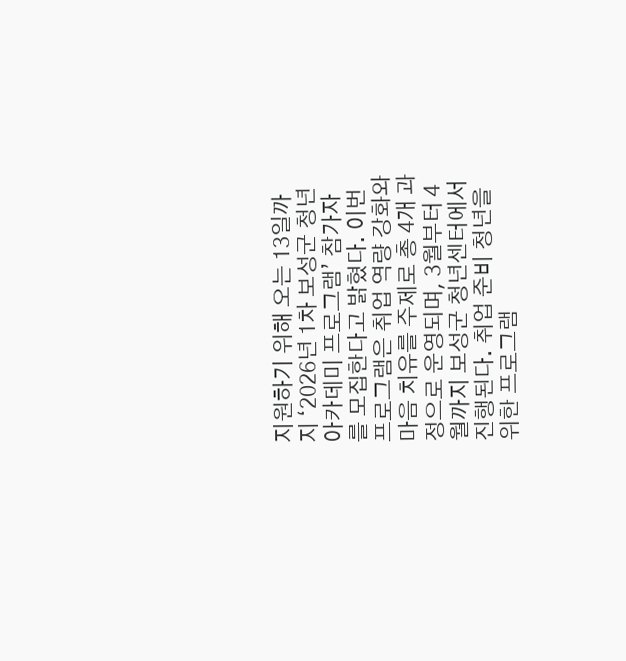지원하기 위해 오는 13일까지 ‘2026년 1차 보성군 청년 아카데미 프로그램’ 참가자를 모집한다고 밝혔다. 이번 프로그램은 취업 역량 강화와 마음 치유를 주제로 총 4개 과정으로 운영되며, 3월부터 4월까지 보성군 청년센터에서 진행된다. 취업 준비 청년을 위한 프로그램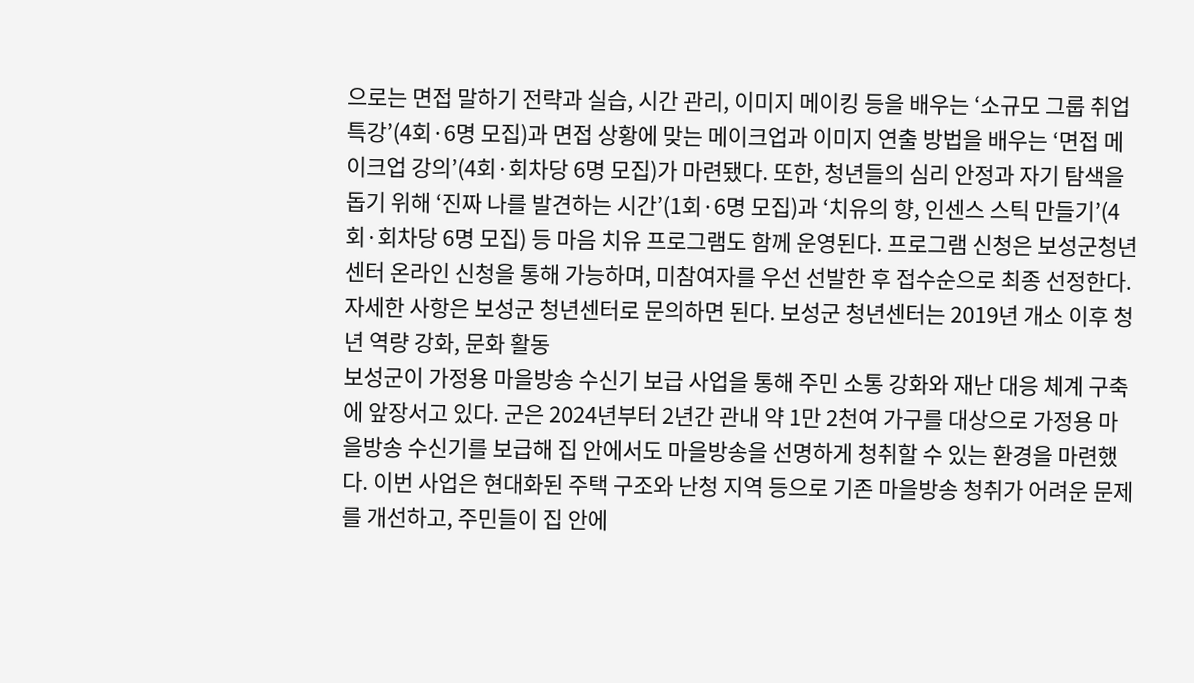으로는 면접 말하기 전략과 실습, 시간 관리, 이미지 메이킹 등을 배우는 ‘소규모 그룹 취업 특강’(4회·6명 모집)과 면접 상황에 맞는 메이크업과 이미지 연출 방법을 배우는 ‘면접 메이크업 강의’(4회·회차당 6명 모집)가 마련됐다. 또한, 청년들의 심리 안정과 자기 탐색을 돕기 위해 ‘진짜 나를 발견하는 시간’(1회·6명 모집)과 ‘치유의 향, 인센스 스틱 만들기’(4회·회차당 6명 모집) 등 마음 치유 프로그램도 함께 운영된다. 프로그램 신청은 보성군청년센터 온라인 신청을 통해 가능하며, 미참여자를 우선 선발한 후 접수순으로 최종 선정한다. 자세한 사항은 보성군 청년센터로 문의하면 된다. 보성군 청년센터는 2019년 개소 이후 청년 역량 강화, 문화 활동
보성군이 가정용 마을방송 수신기 보급 사업을 통해 주민 소통 강화와 재난 대응 체계 구축에 앞장서고 있다. 군은 2024년부터 2년간 관내 약 1만 2천여 가구를 대상으로 가정용 마을방송 수신기를 보급해 집 안에서도 마을방송을 선명하게 청취할 수 있는 환경을 마련했다. 이번 사업은 현대화된 주택 구조와 난청 지역 등으로 기존 마을방송 청취가 어려운 문제를 개선하고, 주민들이 집 안에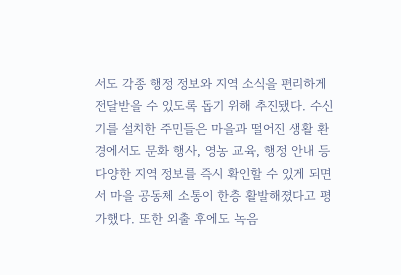서도 각종 행정 정보와 지역 소식을 편리하게 전달받을 수 있도록 돕기 위해 추진됐다. 수신기를 설치한 주민들은 마을과 떨어진 생활 환경에서도 문화 행사, 영농 교육, 행정 안내 등 다양한 지역 정보를 즉시 확인할 수 있게 되면서 마을 공동체 소통이 한층 활발해졌다고 평가했다. 또한 외출 후에도 녹음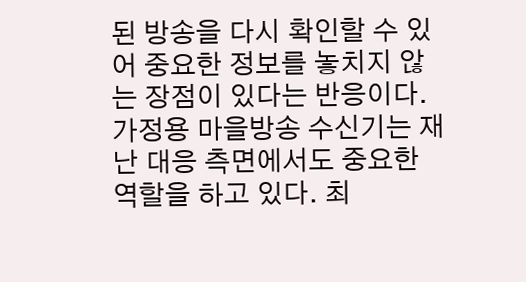된 방송을 다시 확인할 수 있어 중요한 정보를 놓치지 않는 장점이 있다는 반응이다. 가정용 마을방송 수신기는 재난 대응 측면에서도 중요한 역할을 하고 있다. 최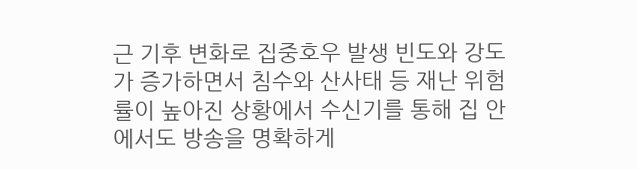근 기후 변화로 집중호우 발생 빈도와 강도가 증가하면서 침수와 산사태 등 재난 위험률이 높아진 상황에서 수신기를 통해 집 안에서도 방송을 명확하게